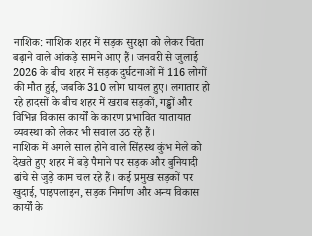नाशिक: नाशिक शहर में सड़क सुरक्षा को लेकर चिंता बढ़ाने वाले आंकड़े सामने आए हैं। जनवरी से जुलाई 2026 के बीच शहर में सड़क दुर्घटनाओं में 116 लोगों की मौत हुई, जबकि 310 लोग घायल हुए। लगातार हो रहे हादसों के बीच शहर में खराब सड़कों, गड्ढों और विभिन्न विकास कार्यों के कारण प्रभावित यातायात व्यवस्था को लेकर भी सवाल उठ रहे हैं।
नाशिक में अगले साल होने वाले सिंहस्थ कुंभ मेले को देखते हुए शहर में बड़े पैमाने पर सड़क और बुनियादी ढांचे से जुड़े काम चल रहे हैं। कई प्रमुख सड़कों पर खुदाई, पाइपलाइन, सड़क निर्माण और अन्य विकास कार्यों के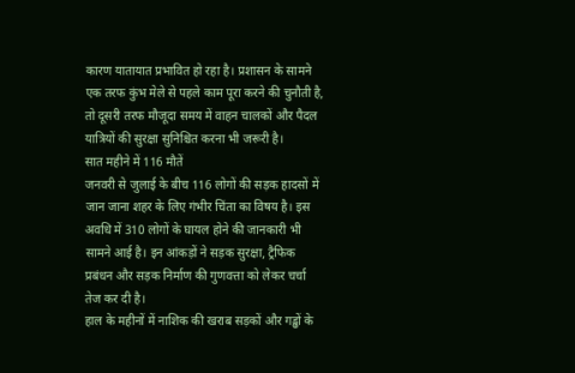कारण यातायात प्रभावित हो रहा है। प्रशासन के सामने एक तरफ कुंभ मेले से पहले काम पूरा करने की चुनौती है, तो दूसरी तरफ मौजूदा समय में वाहन चालकों और पैदल यात्रियों की सुरक्षा सुनिश्चित करना भी जरूरी है।
सात महीने में 116 मौतें
जनवरी से जुलाई के बीच 116 लोगों की सड़क हादसों में जान जाना शहर के लिए गंभीर चिंता का विषय है। इस अवधि में 310 लोगों के घायल होने की जानकारी भी सामने आई है। इन आंकड़ों ने सड़क सुरक्षा, ट्रैफिक प्रबंधन और सड़क निर्माण की गुणवत्ता को लेकर चर्चा तेज कर दी है।
हाल के महीनों में नाशिक की खराब सड़कों और गड्ढों के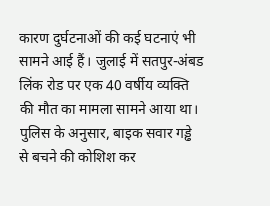कारण दुर्घटनाओं की कई घटनाएं भी सामने आई हैं। जुलाई में सतपुर-अंबड लिंक रोड पर एक 40 वर्षीय व्यक्ति की मौत का मामला सामने आया था। पुलिस के अनुसार, बाइक सवार गड्ढे से बचने की कोशिश कर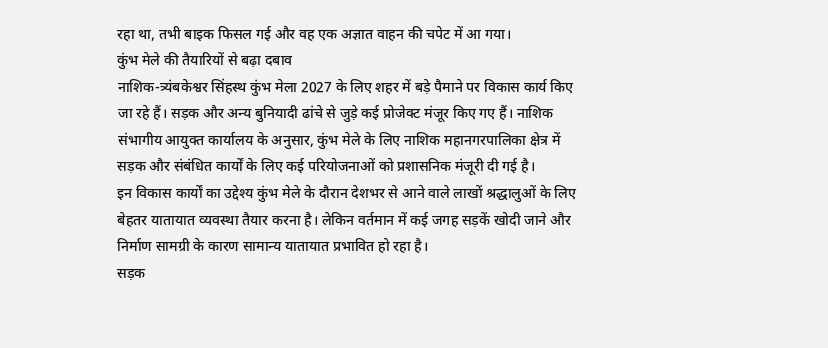रहा था, तभी बाइक फिसल गई और वह एक अज्ञात वाहन की चपेट में आ गया।
कुंभ मेले की तैयारियों से बढ़ा दबाव
नाशिक-त्र्यंबकेश्वर सिंहस्थ कुंभ मेला 2027 के लिए शहर में बड़े पैमाने पर विकास कार्य किए जा रहे हैं। सड़क और अन्य बुनियादी ढांचे से जुड़े कई प्रोजेक्ट मंजूर किए गए हैं। नाशिक संभागीय आयुक्त कार्यालय के अनुसार, कुंभ मेले के लिए नाशिक महानगरपालिका क्षेत्र में सड़क और संबंधित कार्यों के लिए कई परियोजनाओं को प्रशासनिक मंजूरी दी गई है।
इन विकास कार्यों का उद्देश्य कुंभ मेले के दौरान देशभर से आने वाले लाखों श्रद्धालुओं के लिए बेहतर यातायात व्यवस्था तैयार करना है। लेकिन वर्तमान में कई जगह सड़कें खोदी जाने और निर्माण सामग्री के कारण सामान्य यातायात प्रभावित हो रहा है।
सड़क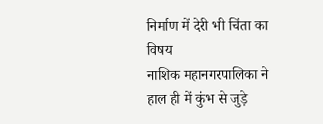निर्माण में देरी भी चिंता का विषय
नाशिक महानगरपालिका ने हाल ही में कुंभ से जुड़े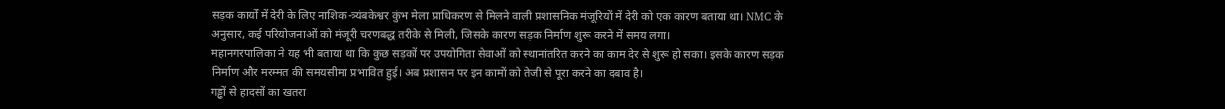सड़क कार्यों में देरी के लिए नाशिक-त्र्यंबकेश्वर कुंभ मेला प्राधिकरण से मिलने वाली प्रशासनिक मंजूरियों में देरी को एक कारण बताया था। NMC के अनुसार, कई परियोजनाओं को मंजूरी चरणबद्ध तरीके से मिली, जिसके कारण सड़क निर्माण शुरू करने में समय लगा।
महानगरपालिका ने यह भी बताया था कि कुछ सड़कों पर उपयोगिता सेवाओं को स्थानांतरित करने का काम देर से शुरू हो सका। इसके कारण सड़क निर्माण और मरम्मत की समयसीमा प्रभावित हुई। अब प्रशासन पर इन कामों को तेजी से पूरा करने का दबाव है।
गड्ढों से हादसों का खतरा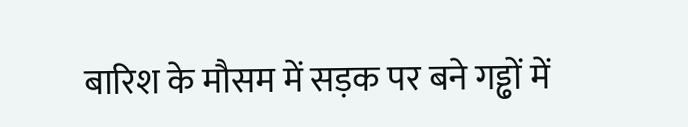बारिश के मौसम में सड़क पर बने गड्ढों में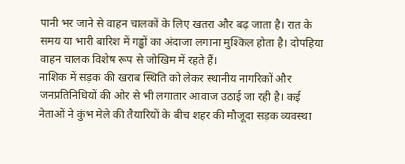पानी भर जाने से वाहन चालकों के लिए खतरा और बढ़ जाता है। रात के समय या भारी बारिश में गड्ढों का अंदाजा लगाना मुश्किल होता है। दोपहिया वाहन चालक विशेष रूप से जोखिम में रहते हैं।
नाशिक में सड़क की खराब स्थिति को लेकर स्थानीय नागरिकों और जनप्रतिनिधियों की ओर से भी लगातार आवाज उठाई जा रही है। कई नेताओं ने कुंभ मेले की तैयारियों के बीच शहर की मौजूदा सड़क व्यवस्था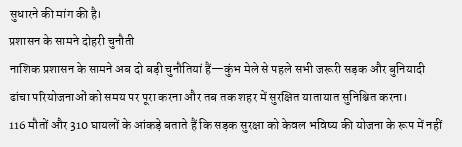सुधारने की मांग की है।
प्रशासन के सामने दोहरी चुनौती
नाशिक प्रशासन के सामने अब दो बड़ी चुनौतियां हैं—कुंभ मेले से पहले सभी जरूरी सड़क और बुनियादी ढांचा परियोजनाओं को समय पर पूरा करना और तब तक शहर में सुरक्षित यातायात सुनिश्चित करना।
116 मौतों और 310 घायलों के आंकड़े बताते हैं कि सड़क सुरक्षा को केवल भविष्य की योजना के रूप में नहीं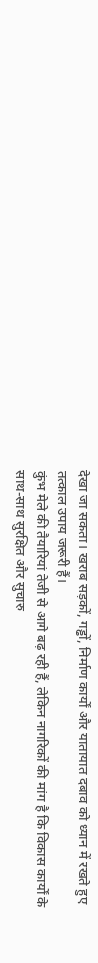देखा जा सकता। खराब सड़कों, गड्ढों, निर्माण कार्यों और यातायात दबाव को ध्यान में रखते हुए तत्काल उपाय जरूरी हैं।
कुंभ मेले की तैयारियां तेजी से आगे बढ़ रही हैं, लेकिन नागरिकों की मांग है कि विकास कार्यों के साथ-साथ सुरक्षित और सुचारु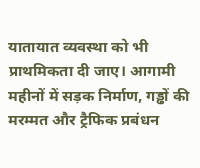यातायात व्यवस्था को भी प्राथमिकता दी जाए। आगामी महीनों में सड़क निर्माण, गड्ढों की मरम्मत और ट्रैफिक प्रबंधन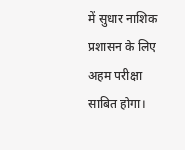में सुधार नाशिक प्रशासन के लिए अहम परीक्षा साबित होगा।